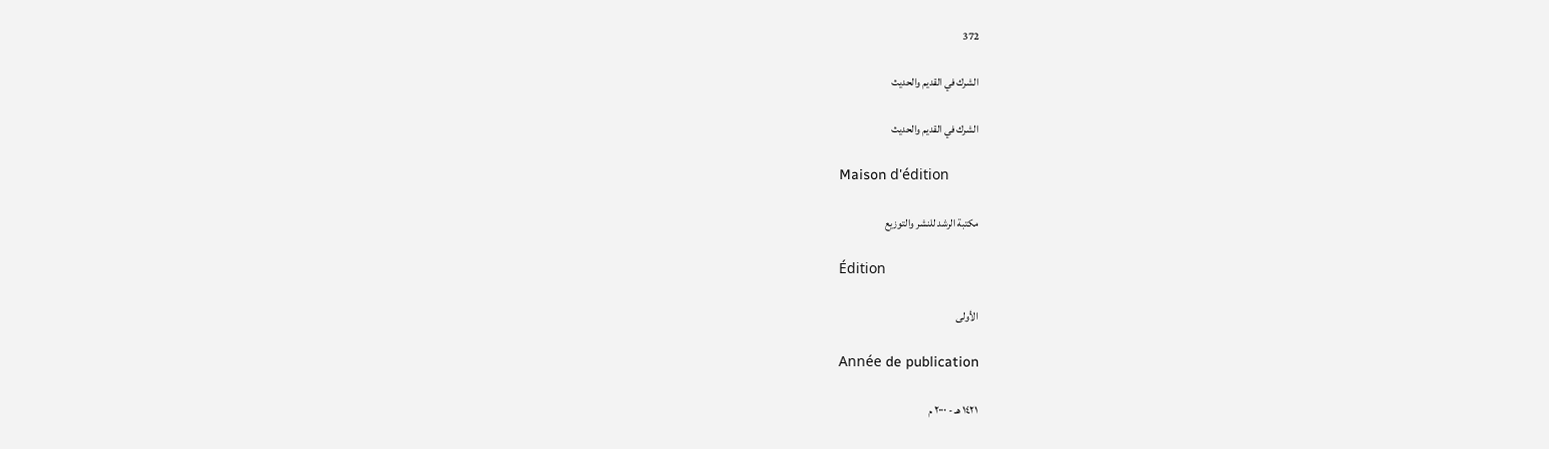372

الشرك في القديم والحديث

الشرك في القديم والحديث

Maison d'édition

مكتبة الرشد للنشر والتوزيع

Édition

الأولى

Année de publication

١٤٢١ هـ - ٢٠٠٠ م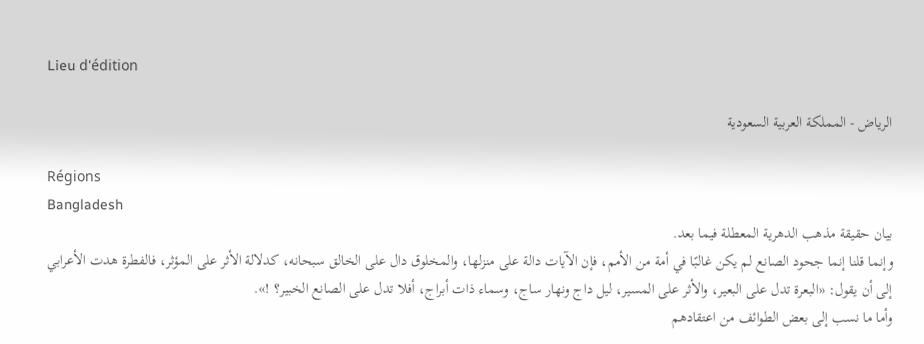Lieu d'édition

الرياض - المملكة العربية السعودية

Régions
Bangladesh
بيان حقيقة مذهب الدهرية المعطلة فيما بعد.
وإنما قلنا إنما جحود الصانع لم يكن غالبًا في أمة من الأمم، فإن الآيات دالة على منزلها، والمخلوق دال على الخالق سبحانه، كدلالة الأثر على المؤثر، فالفطرة هدت الأعرابي إلى أن يقول: «البعرة تدل على البعير، والأثر على المسير، ليل داج ونهار ساج، وسماء ذات أبراج، أفلا تدل على الصانع الخبير؟ !».
وأما ما نسب إلى بعض الطوائف من اعتقادهم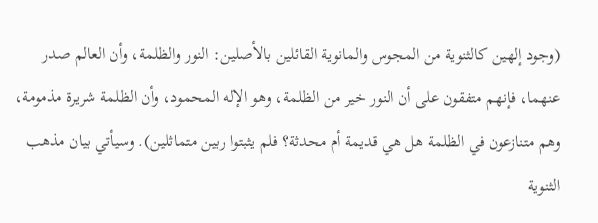(وجود إلهين كالثنوية من المجوس والمانوية القائلين بالأصلين: النور والظلمة، وأن العالم صدر عنهما، فإنهم متفقون على أن النور خير من الظلمة، وهو الإله المحمود، وأن الظلمة شريرة مذمومة، وهم متنازعون في الظلمة هل هي قديمة أم محدثة؟ فلم يثبتوا ربين متماثلين). وسيأتي بيان مذهب الثنوية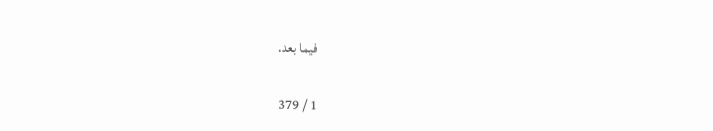فيما بعد.

1 / 379